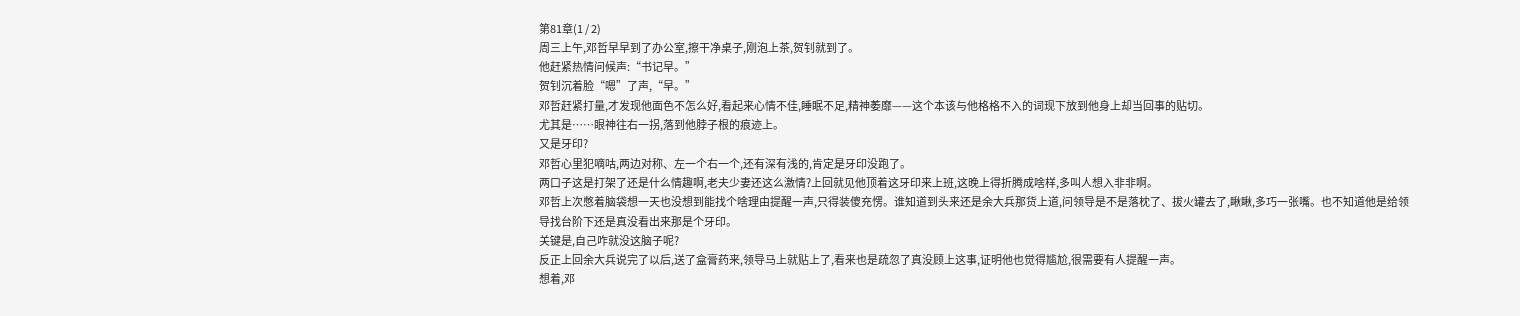第81章(1 / 2)
周三上午,邓哲早早到了办公室,擦干净桌子,刚泡上茶,贺钊就到了。
他赶紧热情问候声:“书记早。”
贺钊沉着脸“嗯”了声,“早。”
邓哲赶紧打量,才发现他面色不怎么好,看起来心情不佳,睡眠不足,精神萎靡——这个本该与他格格不入的词现下放到他身上却当回事的贴切。
尤其是……眼神往右一拐,落到他脖子根的痕迹上。
又是牙印?
邓哲心里犯嘀咕,两边对称、左一个右一个,还有深有浅的,肯定是牙印没跑了。
两口子这是打架了还是什么情趣啊,老夫少妻还这么激情?上回就见他顶着这牙印来上班,这晚上得折腾成啥样,多叫人想入非非啊。
邓哲上次憋着脑袋想一天也没想到能找个啥理由提醒一声,只得装傻充愣。谁知道到头来还是余大兵那货上道,问领导是不是落枕了、拔火罐去了,瞅瞅,多巧一张嘴。也不知道他是给领导找台阶下还是真没看出来那是个牙印。
关键是,自己咋就没这脑子呢?
反正上回余大兵说完了以后,送了盒膏药来,领导马上就贴上了,看来也是疏忽了真没顾上这事,证明他也觉得尴尬,很需要有人提醒一声。
想着,邓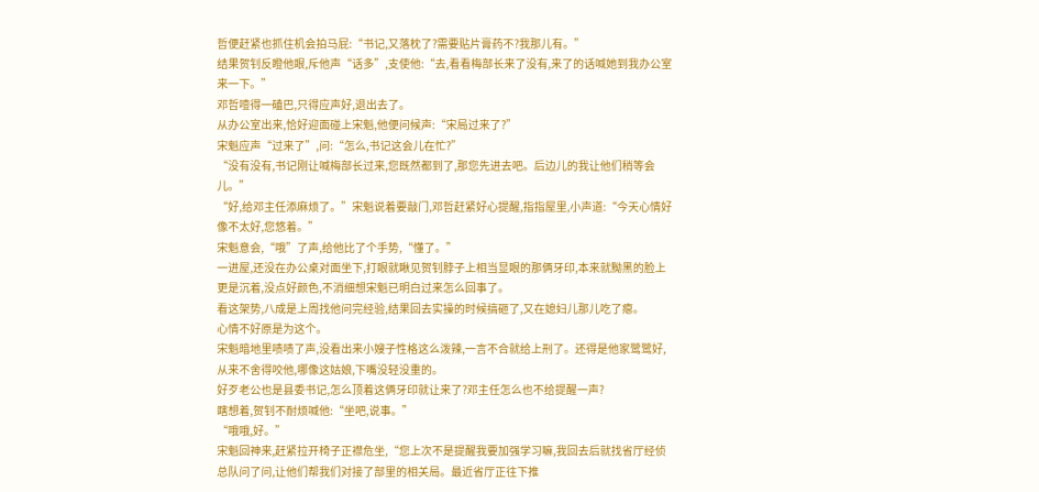哲便赶紧也抓住机会拍马屁:“书记,又落枕了?需要贴片膏药不?我那儿有。”
结果贺钊反瞪他眼,斥他声“话多”,支使他:“去,看看梅部长来了没有,来了的话喊她到我办公室来一下。”
邓哲噎得一磕巴,只得应声好,退出去了。
从办公室出来,恰好迎面碰上宋魁,他便问候声:“宋局过来了?”
宋魁应声“过来了”,问:“怎么,书记这会儿在忙?”
“没有没有,书记刚让喊梅部长过来,您既然都到了,那您先进去吧。后边儿的我让他们稍等会儿。”
“好,给邓主任添麻烦了。”宋魁说着要敲门,邓哲赶紧好心提醒,指指屋里,小声道:“今天心情好像不太好,您悠着。”
宋魁意会,“哦”了声,给他比了个手势,“懂了。”
一进屋,还没在办公桌对面坐下,打眼就瞅见贺钊脖子上相当显眼的那俩牙印,本来就黝黑的脸上更是沉着,没点好颜色,不消细想宋魁已明白过来怎么回事了。
看这架势,八成是上周找他问完经验,结果回去实操的时候搞砸了,又在媳妇儿那儿吃了瘪。
心情不好原是为这个。
宋魁暗地里啧啧了声,没看出来小嫂子性格这么泼辣,一言不合就给上刑了。还得是他家鹭鹭好,从来不舍得咬他,哪像这姑娘,下嘴没轻没重的。
好歹老公也是县委书记,怎么顶着这俩牙印就让来了?邓主任怎么也不给提醒一声?
瞎想着,贺钊不耐烦喊他:“坐吧,说事。”
“哦哦,好。”
宋魁回神来,赶紧拉开椅子正襟危坐,“您上次不是提醒我要加强学习嘛,我回去后就找省厅经侦总队问了问,让他们帮我们对接了部里的相关局。最近省厅正往下推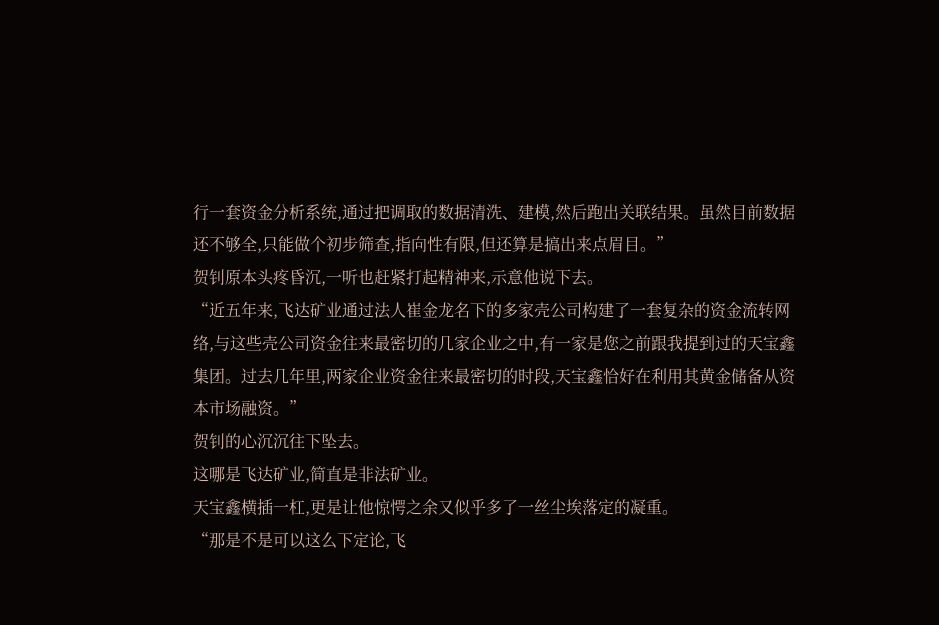行一套资金分析系统,通过把调取的数据清洗、建模,然后跑出关联结果。虽然目前数据还不够全,只能做个初步筛查,指向性有限,但还算是搞出来点眉目。”
贺钊原本头疼昏沉,一听也赶紧打起精神来,示意他说下去。
“近五年来,飞达矿业通过法人崔金龙名下的多家壳公司构建了一套复杂的资金流转网络,与这些壳公司资金往来最密切的几家企业之中,有一家是您之前跟我提到过的天宝鑫集团。过去几年里,两家企业资金往来最密切的时段,天宝鑫恰好在利用其黄金储备从资本市场融资。”
贺钊的心沉沉往下坠去。
这哪是飞达矿业,简直是非法矿业。
天宝鑫横插一杠,更是让他惊愕之余又似乎多了一丝尘埃落定的凝重。
“那是不是可以这么下定论,飞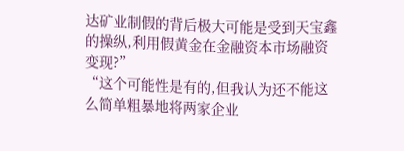达矿业制假的背后极大可能是受到天宝鑫的操纵,利用假黄金在金融资本市场融资变现?”
“这个可能性是有的,但我认为还不能这么简单粗暴地将两家企业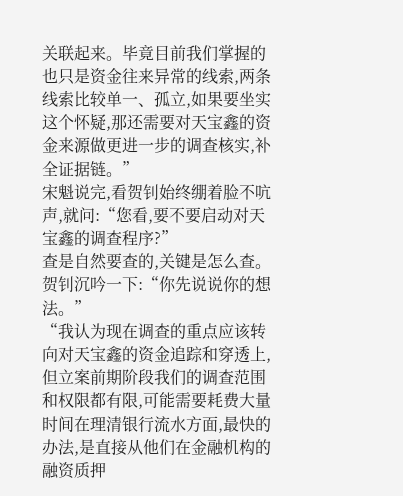关联起来。毕竟目前我们掌握的也只是资金往来异常的线索,两条线索比较单一、孤立,如果要坐实这个怀疑,那还需要对天宝鑫的资金来源做更进一步的调查核实,补全证据链。”
宋魁说完,看贺钊始终绷着脸不吭声,就问:“您看,要不要启动对天宝鑫的调查程序?”
查是自然要查的,关键是怎么查。
贺钊沉吟一下:“你先说说你的想法。”
“我认为现在调查的重点应该转向对天宝鑫的资金追踪和穿透上,但立案前期阶段我们的调查范围和权限都有限,可能需要耗费大量时间在理清银行流水方面,最快的办法,是直接从他们在金融机构的融资质押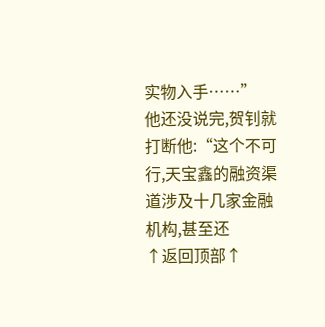实物入手……”
他还没说完,贺钊就打断他:“这个不可行,天宝鑫的融资渠道涉及十几家金融机构,甚至还
↑返回顶部↑